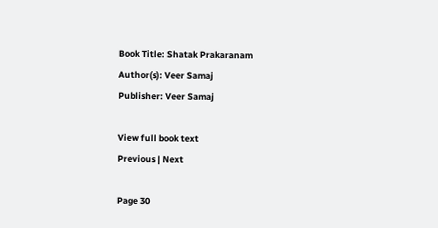Book Title: Shatak Prakaranam
Author(s): Veer Samaj
Publisher: Veer Samaj

View full book text
Previous | Next

Page 30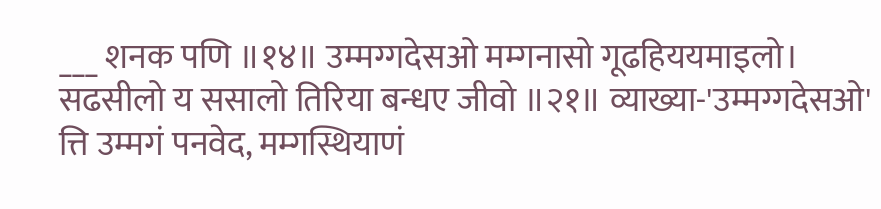___ शनक पणि ॥१४॥ उम्मग्गदेसओ मम्गनासो गूढहिययमाइलो। सढसीलो य ससालो तिरिया बन्धए जीवो ॥२१॥ व्याख्या-'उम्मग्गदेसओ' त्ति उम्मगं पनवेद, मम्गस्थियाणं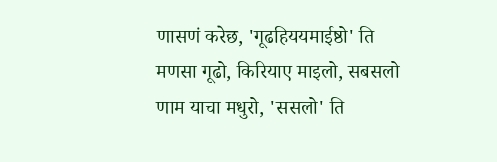णासणं करेछ, 'गूढहिययमाईष्ठो' ति मणसा गूढो, किरियाए माइलो, सबसलो णाम याचा मधुरो, 'ससलो' ति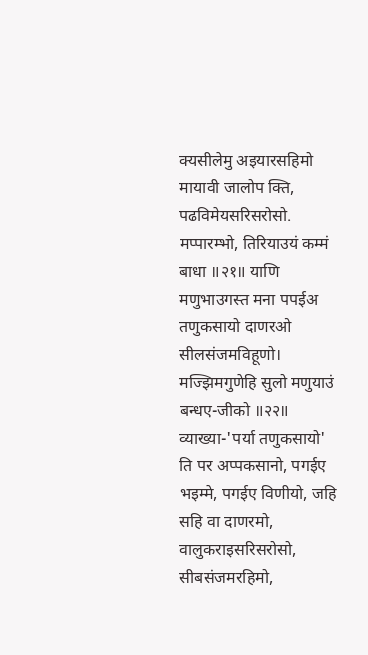क्यसीलेमु अइयारसहिमो मायावी जालोप क्ति, पढविमेयसरिसरोसो. मप्पारम्भो, तिरियाउयं कम्मं बाधा ॥२१॥ याणि मणुभाउगस्त मना पपईअ तणुकसायो दाणरओ सीलसंजमविहूणो। मज्झिमगुणेहि सुलो मणुयाउं बन्धए-जीको ॥२२॥ व्याख्या-'पर्या तणुकसायो' ति पर अप्पकसानो, पगईए भइम्मे, पगईए विणीयो, जहि सहि वा दाणरमो, वालुकराइसरिसरोसो, सीबसंजमरहिमो,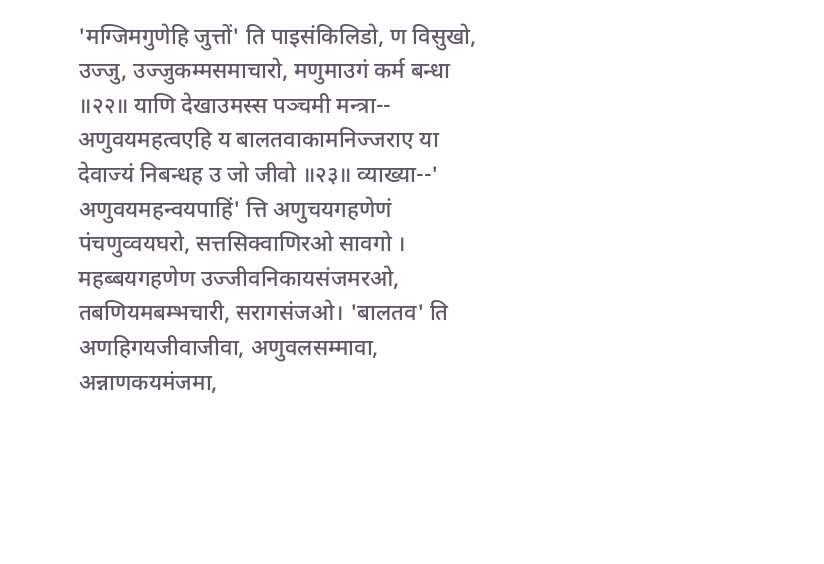'मग्जिमगुणेहि जुत्तों' ति पाइसंकिलिडो, ण विसुखो, उज्जु, उज्जुकम्मसमाचारो, मणुमाउगं कर्म बन्धा ॥२२॥ याणि देखाउमस्स पञ्चमी मन्त्रा-- अणुवयमहत्वएहि य बालतवाकामनिज्जराए या देवाज्यं निबन्धह उ जो जीवो ॥२३॥ व्याख्या--' अणुवयमहन्वयपाहिं' त्ति अणुचयगहणेणं पंचणुव्वयघरो, सत्तसिक्वाणिरओ सावगो । महब्बयगहणेण उज्जीवनिकायसंजमरओ, तबणियमबम्भचारी, सरागसंजओ। 'बालतव' ति अणहिगयजीवाजीवा, अणुवलसम्मावा, अन्नाणकयमंजमा,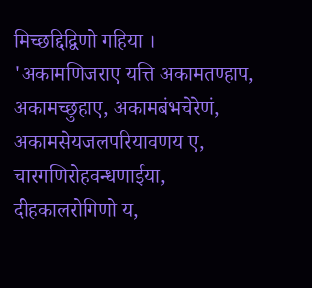मिच्छद्दिद्विणो गहिया । 'अकामणिजराए यत्ति अकामतण्हाप, अकामच्छुहाए, अकामबंभचेरेणं, अकामसेयजलपरियावणय ए, चारगणिरोहवन्धणाईया, दीहकालरोगिणो य,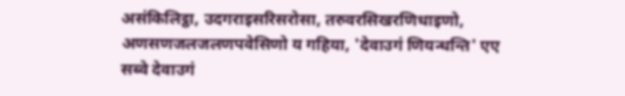असंकिलिट्ठा, उदगराइसरिसरोसा, तरुवरसिखरणिधाइणो, अणसणजलजलणपवेसिणो य गहिया, 'देवाउगं णियन्धन्ति' एए सब्वे देवाउगं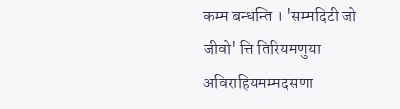कम्म बन्धन्ति । 'सम्मदिटी जो जीवो' त्ति तिरियमणुया अविराहियमम्मदसणा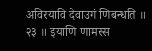अविरयावि देवाउगं णिबन्धति ॥ २३ ॥ इयाणि णामस्स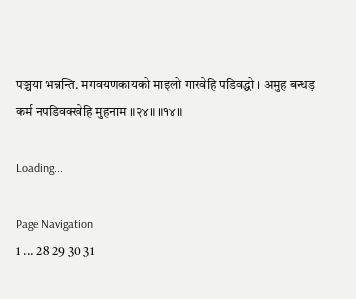पञ्चया भन्नन्ति. मगवयणकायको माइलो गारवेहि पडिवद्धो । अमुह बन्धड़ कर्म नपडिवक्खेहि मुहनाम ॥२४॥ ॥१४॥

Loading...

Page Navigation
1 ... 28 29 30 31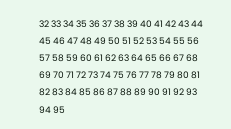32 33 34 35 36 37 38 39 40 41 42 43 44 45 46 47 48 49 50 51 52 53 54 55 56 57 58 59 60 61 62 63 64 65 66 67 68 69 70 71 72 73 74 75 76 77 78 79 80 81 82 83 84 85 86 87 88 89 90 91 92 93 94 95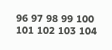96 97 98 99 100 101 102 103 104